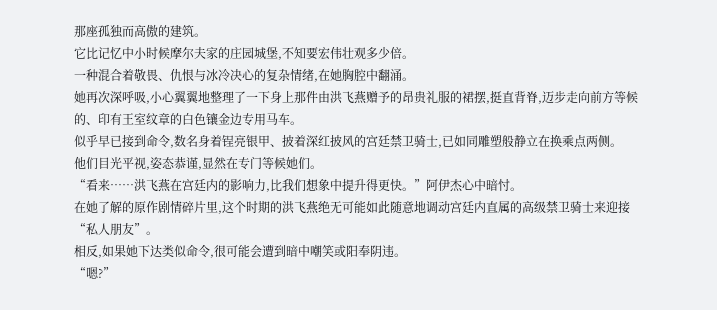那座孤独而高傲的建筑。
它比记忆中小时候摩尔夫家的庄园城堡,不知要宏伟壮观多少倍。
一种混合着敬畏、仇恨与冰冷决心的复杂情绪,在她胸腔中翻涌。
她再次深呼吸,小心翼翼地整理了一下身上那件由洪飞燕赠予的昂贵礼服的裙摆,挺直背脊,迈步走向前方等候的、印有王室纹章的白色镶金边专用马车。
似乎早已接到命令,数名身着锃亮银甲、披着深红披风的宫廷禁卫骑士,已如同雕塑般静立在换乘点两侧。
他们目光平视,姿态恭谨,显然在专门等候她们。
“看来……洪飞燕在宫廷内的影响力,比我们想象中提升得更快。”阿伊杰心中暗忖。
在她了解的原作剧情碎片里,这个时期的洪飞燕绝无可能如此随意地调动宫廷内直属的高级禁卫骑士来迎接“私人朋友”。
相反,如果她下达类似命令,很可能会遭到暗中嘲笑或阳奉阴违。
“嗯?”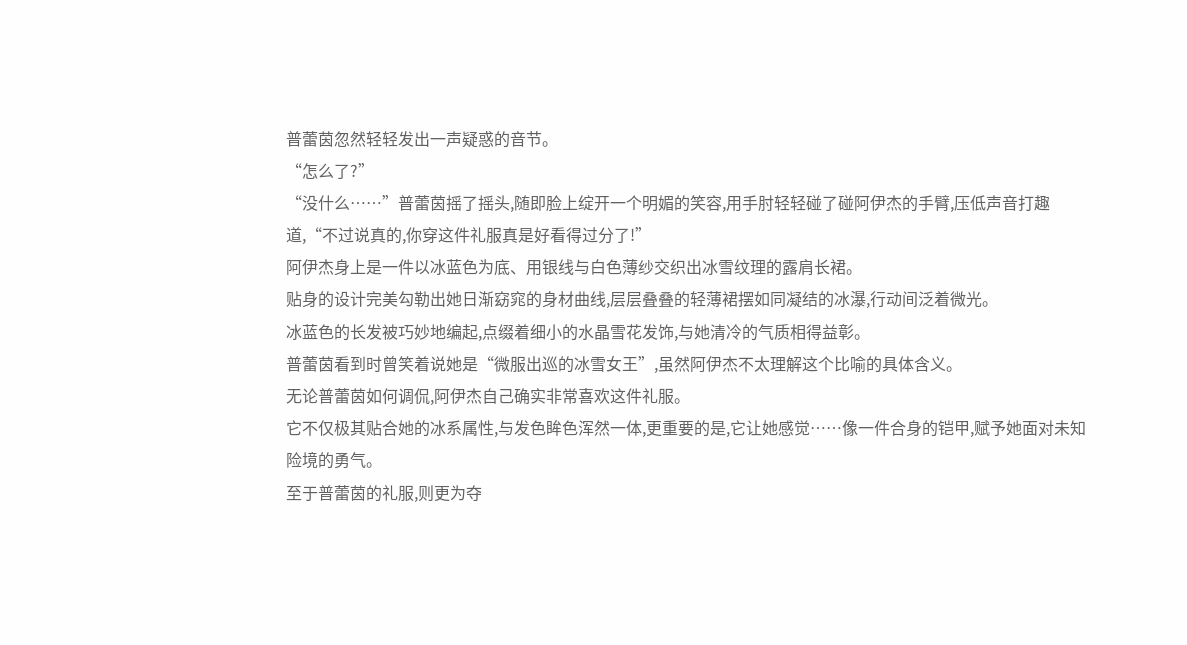普蕾茵忽然轻轻发出一声疑惑的音节。
“怎么了?”
“没什么……”普蕾茵摇了摇头,随即脸上绽开一个明媚的笑容,用手肘轻轻碰了碰阿伊杰的手臂,压低声音打趣道,“不过说真的,你穿这件礼服真是好看得过分了!”
阿伊杰身上是一件以冰蓝色为底、用银线与白色薄纱交织出冰雪纹理的露肩长裙。
贴身的设计完美勾勒出她日渐窈窕的身材曲线,层层叠叠的轻薄裙摆如同凝结的冰瀑,行动间泛着微光。
冰蓝色的长发被巧妙地编起,点缀着细小的水晶雪花发饰,与她清冷的气质相得益彰。
普蕾茵看到时曾笑着说她是“微服出巡的冰雪女王”,虽然阿伊杰不太理解这个比喻的具体含义。
无论普蕾茵如何调侃,阿伊杰自己确实非常喜欢这件礼服。
它不仅极其贴合她的冰系属性,与发色眸色浑然一体,更重要的是,它让她感觉……像一件合身的铠甲,赋予她面对未知险境的勇气。
至于普蕾茵的礼服,则更为夺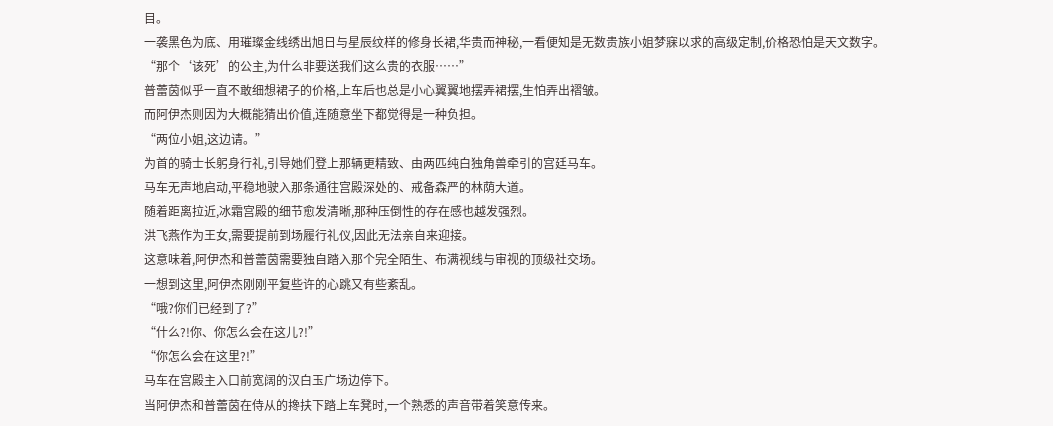目。
一袭黑色为底、用璀璨金线绣出旭日与星辰纹样的修身长裙,华贵而神秘,一看便知是无数贵族小姐梦寐以求的高级定制,价格恐怕是天文数字。
“那个‘该死’的公主,为什么非要送我们这么贵的衣服……”
普蕾茵似乎一直不敢细想裙子的价格,上车后也总是小心翼翼地摆弄裙摆,生怕弄出褶皱。
而阿伊杰则因为大概能猜出价值,连随意坐下都觉得是一种负担。
“两位小姐,这边请。”
为首的骑士长躬身行礼,引导她们登上那辆更精致、由两匹纯白独角兽牵引的宫廷马车。
马车无声地启动,平稳地驶入那条通往宫殿深处的、戒备森严的林荫大道。
随着距离拉近,冰霜宫殿的细节愈发清晰,那种压倒性的存在感也越发强烈。
洪飞燕作为王女,需要提前到场履行礼仪,因此无法亲自来迎接。
这意味着,阿伊杰和普蕾茵需要独自踏入那个完全陌生、布满视线与审视的顶级社交场。
一想到这里,阿伊杰刚刚平复些许的心跳又有些紊乱。
“哦?你们已经到了?”
“什么?!你、你怎么会在这儿?!”
“你怎么会在这里?!”
马车在宫殿主入口前宽阔的汉白玉广场边停下。
当阿伊杰和普蕾茵在侍从的搀扶下踏上车凳时,一个熟悉的声音带着笑意传来。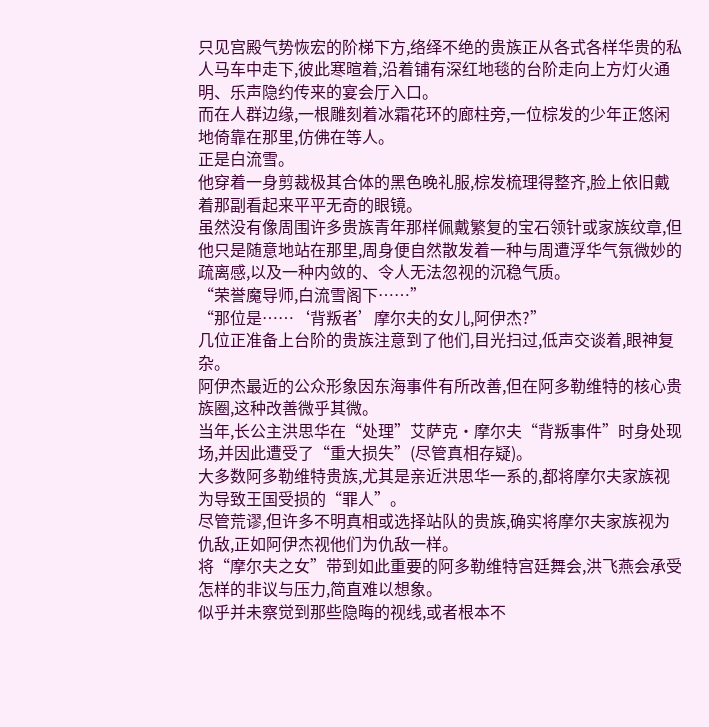只见宫殿气势恢宏的阶梯下方,络绎不绝的贵族正从各式各样华贵的私人马车中走下,彼此寒暄着,沿着铺有深红地毯的台阶走向上方灯火通明、乐声隐约传来的宴会厅入口。
而在人群边缘,一根雕刻着冰霜花环的廊柱旁,一位棕发的少年正悠闲地倚靠在那里,仿佛在等人。
正是白流雪。
他穿着一身剪裁极其合体的黑色晚礼服,棕发梳理得整齐,脸上依旧戴着那副看起来平平无奇的眼镜。
虽然没有像周围许多贵族青年那样佩戴繁复的宝石领针或家族纹章,但他只是随意地站在那里,周身便自然散发着一种与周遭浮华气氛微妙的疏离感,以及一种内敛的、令人无法忽视的沉稳气质。
“荣誉魔导师,白流雪阁下……”
“那位是……‘背叛者’摩尔夫的女儿,阿伊杰?”
几位正准备上台阶的贵族注意到了他们,目光扫过,低声交谈着,眼神复杂。
阿伊杰最近的公众形象因东海事件有所改善,但在阿多勒维特的核心贵族圈,这种改善微乎其微。
当年,长公主洪思华在“处理”艾萨克·摩尔夫“背叛事件”时身处现场,并因此遭受了“重大损失”(尽管真相存疑)。
大多数阿多勒维特贵族,尤其是亲近洪思华一系的,都将摩尔夫家族视为导致王国受损的“罪人”。
尽管荒谬,但许多不明真相或选择站队的贵族,确实将摩尔夫家族视为仇敌,正如阿伊杰视他们为仇敌一样。
将“摩尔夫之女”带到如此重要的阿多勒维特宫廷舞会,洪飞燕会承受怎样的非议与压力,简直难以想象。
似乎并未察觉到那些隐晦的视线,或者根本不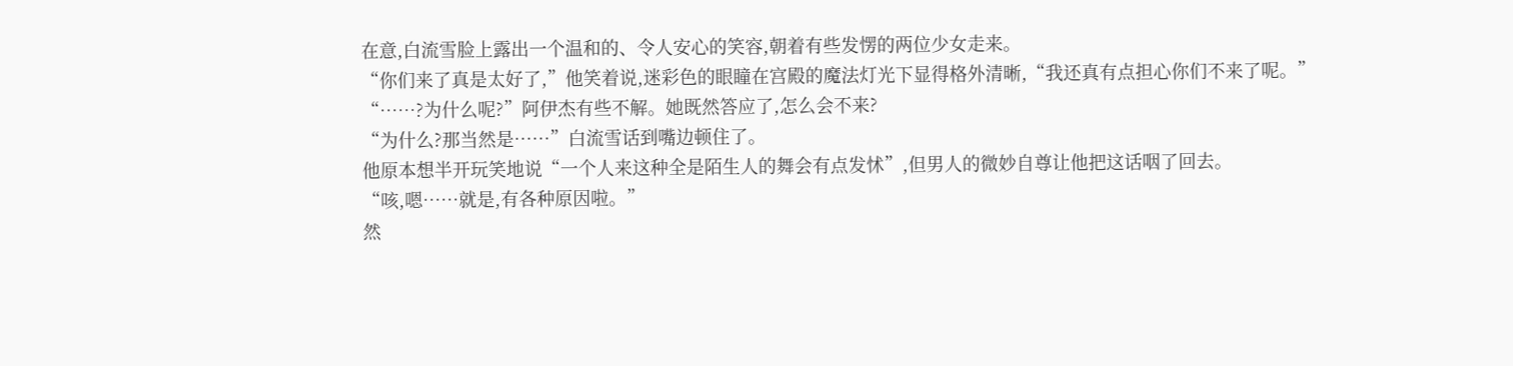在意,白流雪脸上露出一个温和的、令人安心的笑容,朝着有些发愣的两位少女走来。
“你们来了真是太好了,”他笑着说,迷彩色的眼瞳在宫殿的魔法灯光下显得格外清晰,“我还真有点担心你们不来了呢。”
“……?为什么呢?”阿伊杰有些不解。她既然答应了,怎么会不来?
“为什么?那当然是……”白流雪话到嘴边顿住了。
他原本想半开玩笑地说“一个人来这种全是陌生人的舞会有点发怵”,但男人的微妙自尊让他把这话咽了回去。
“咳,嗯……就是,有各种原因啦。”
然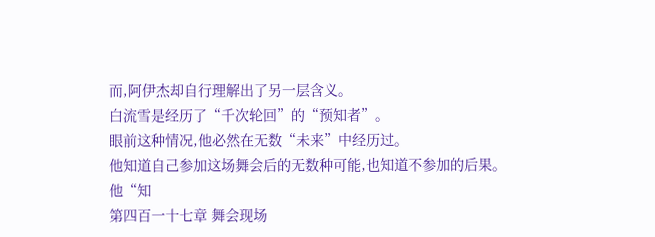而,阿伊杰却自行理解出了另一层含义。
白流雪是经历了“千次轮回”的“预知者”。
眼前这种情况,他必然在无数“未来”中经历过。
他知道自己参加这场舞会后的无数种可能,也知道不参加的后果。
他“知
第四百一十七章 舞会现场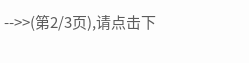-->>(第2/3页),请点击下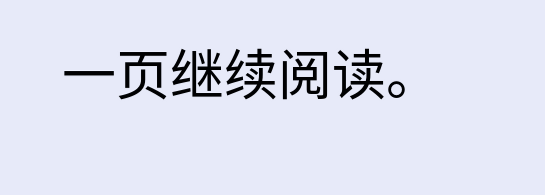一页继续阅读。